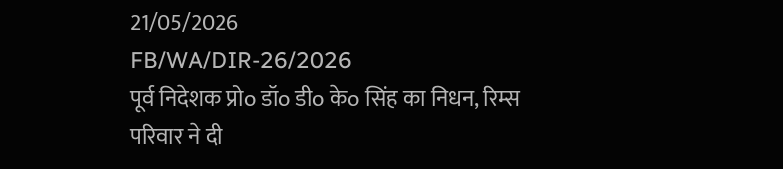21/05/2026
FB/WA/DIR-26/2026
पूर्व निदेशक प्रोo डॉo डीo केo सिंह का निधन, रिम्स परिवार ने दी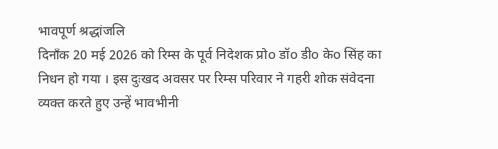भावपूर्ण श्रद्धांजलि
दिनाँक 20 मई 2026 को रिम्स के पूर्व निदेशक प्रोo डॉo डीo केo सिंह का निधन हो गया । इस दुःखद अवसर पर रिम्स परिवार ने गहरी शोक संवेदना व्यक्त करते हुए उन्हें भावभीनी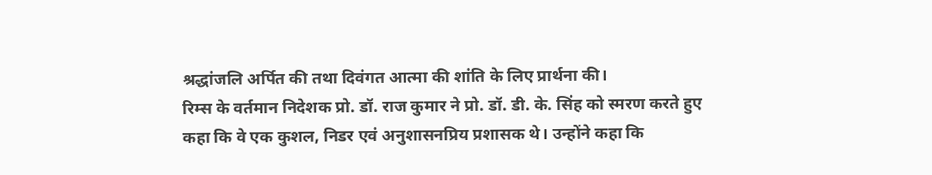श्रद्धांजलि अर्पित की तथा दिवंगत आत्मा की शांति के लिए प्रार्थना की।
रिम्स के वर्तमान निदेशक प्रो. डॉ. राज कुमार ने प्रो. डॉ. डी. के. सिंह को स्मरण करते हुए कहा कि वे एक कुशल, निडर एवं अनुशासनप्रिय प्रशासक थे। उन्होंने कहा कि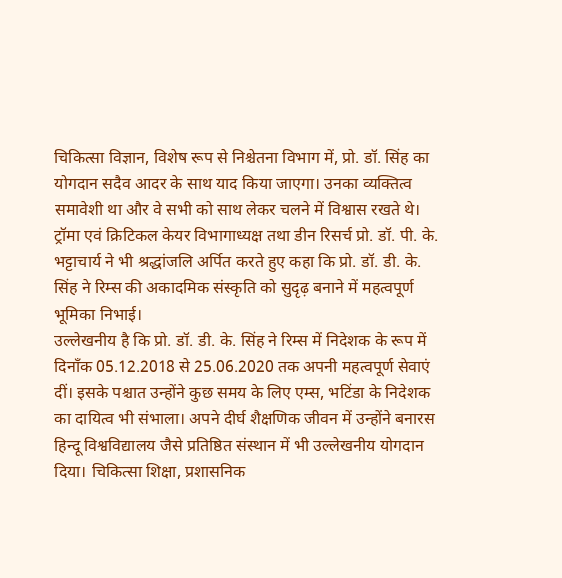चिकित्सा विज्ञान, विशेष रूप से निश्चेतना विभाग में, प्रो. डॉ. सिंह का योगदान सदैव आदर के साथ याद किया जाएगा। उनका व्यक्तित्व समावेशी था और वे सभी को साथ लेकर चलने में विश्वास रखते थे।
ट्रॉमा एवं क्रिटिकल केयर विभागाध्यक्ष तथा डीन रिसर्च प्रो. डॉ. पी. के. भट्टाचार्य ने भी श्रद्धांजलि अर्पित करते हुए कहा कि प्रो. डॉ. डी. के. सिंह ने रिम्स की अकादमिक संस्कृति को सुदृढ़ बनाने में महत्वपूर्ण भूमिका निभाई।
उल्लेखनीय है कि प्रो. डॉ. डी. के. सिंह ने रिम्स में निदेशक के रूप में दिनाँक 05.12.2018 से 25.06.2020 तक अपनी महत्वपूर्ण सेवाएं दीं। इसके पश्चात उन्होंने कुछ समय के लिए एम्स, भटिंडा के निदेशक का दायित्व भी संभाला। अपने दीर्घ शैक्षणिक जीवन में उन्होंने बनारस हिन्दू विश्वविद्यालय जैसे प्रतिष्ठित संस्थान में भी उल्लेखनीय योगदान दिया। चिकित्सा शिक्षा, प्रशासनिक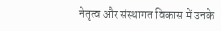नेतृत्व और संस्थागत विकास में उनके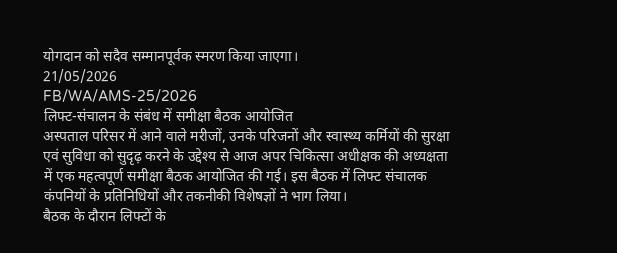योगदान को सदैव सम्मानपूर्वक स्मरण किया जाएगा।
21/05/2026
FB/WA/AMS-25/2026
लिफ्ट-संचालन के संबंध में समीक्षा बैठक आयोजित
अस्पताल परिसर में आने वाले मरीजों, उनके परिजनों और स्वास्थ्य कर्मियों की सुरक्षा एवं सुविधा को सुदृढ़ करने के उद्देश्य से आज अपर चिकित्सा अधीक्षक की अध्यक्षता में एक महत्वपूर्ण समीक्षा बैठक आयोजित की गई। इस बैठक में लिफ्ट संचालक कंपनियों के प्रतिनिधियों और तकनीकी विशेषज्ञों ने भाग लिया।
बैठक के दौरान लिफ्टों के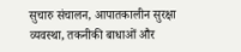सुचारु संचालन, आपातकालीन सुरक्षा व्यवस्था, तकनीकी बाधाओं और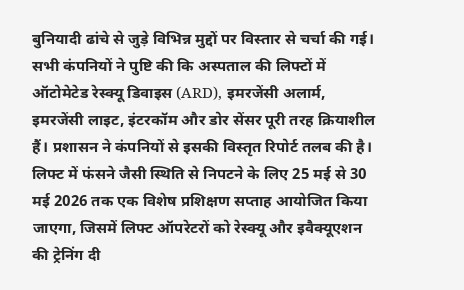बुनियादी ढांचे से जुड़े विभिन्न मुद्दों पर विस्तार से चर्चा की गई।
सभी कंपनियों ने पुष्टि की कि अस्पताल की लिफ्टों में ऑटोमेटेड रेस्क्यू डिवाइस (ARD), इमरजेंसी अलार्म, इमरजेंसी लाइट, इंटरकॉम और डोर सेंसर पूरी तरह क्रियाशील हैं। प्रशासन ने कंपनियों से इसकी विस्तृत रिपोर्ट तलब की है। लिफ्ट में फंसने जैसी स्थिति से निपटने के लिए 25 मई से 30 मई 2026 तक एक विशेष प्रशिक्षण सप्ताह आयोजित किया जाएगा, जिसमें लिफ्ट ऑपरेटरों को रेस्क्यू और इवैक्यूएशन की ट्रेनिंग दी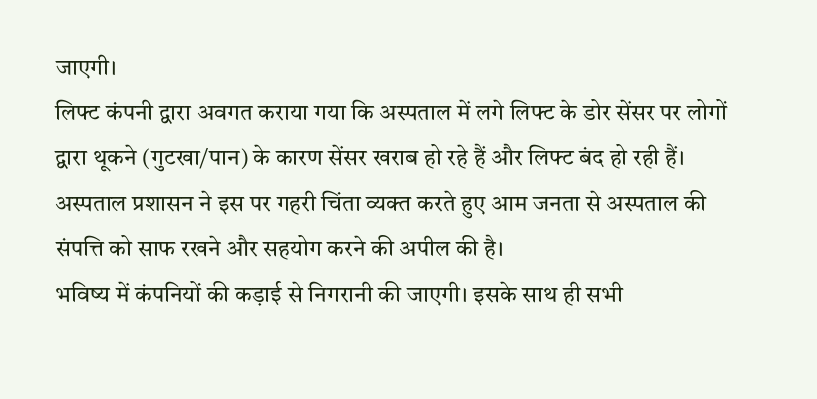जाएगी।
लिफ्ट कंपनी द्वारा अवगत कराया गया कि अस्पताल में लगे लिफ्ट के डोर सेंसर पर लोगों द्वारा थूकने (गुटखा/पान) के कारण सेंसर खराब हो रहे हैं और लिफ्ट बंद हो रही हैं। अस्पताल प्रशासन ने इस पर गहरी चिंता व्यक्त करते हुए आम जनता से अस्पताल की संपत्ति को साफ रखने और सहयोग करने की अपील की है।
भविष्य में कंपनियों की कड़ाई से निगरानी की जाएगी। इसके साथ ही सभी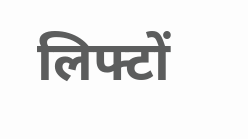लिफ्टों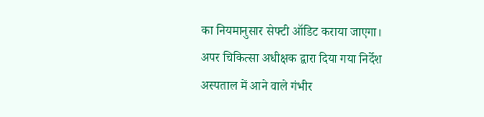का नियमानुसार सेफ्टी ऑडिट कराया जाएगा।
अपर चिकित्सा अधीक्षक द्वारा दिया गया निर्देश
अस्पताल में आने वाले गंभीर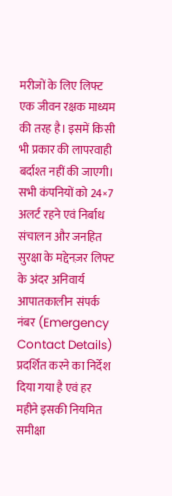मरीजों के लिए लिफ्ट एक जीवन रक्षक माध्यम की तरह है। इसमें किसी भी प्रकार की लापरवाही बर्दाश्त नहीं की जाएगी। सभी कंपनियों को 24×7 अलर्ट रहने एवं निर्बाध संचालन और जनहित सुरक्षा के मद्देनज़र लिफ्ट के अंदर अनिवार्य आपातकालीन संपर्क नंबर (Emergency Contact Details) प्रदर्शित करने का निर्देश दिया गया है एवं हर महीने इसकी नियमित समीक्षा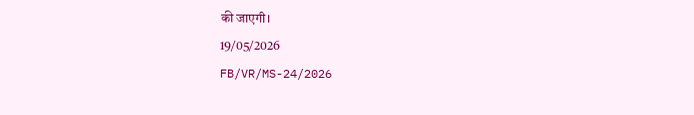की जाएगी।
19/05/2026
FB/VR/MS-24/2026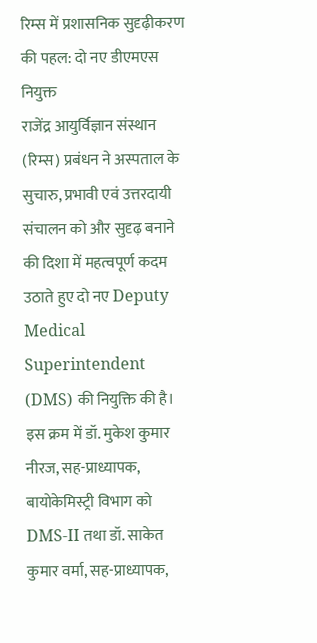रिम्स में प्रशासनिक सुदृढ़ीकरण की पहल: दो नए डीएमएस नियुक्त
राजेंद्र आयुर्विज्ञान संस्थान (रिम्स) प्रबंधन ने अस्पताल के सुचारु, प्रभावी एवं उत्तरदायी संचालन को और सुदृढ़ बनाने की दिशा में महत्वपूर्ण कदम उठाते हुए दो नए Deputy Medical Superintendent (DMS) की नियुक्ति की है। इस क्रम में डॉ. मुकेश कुमार नीरज, सह-प्राध्यापक, बायोकेमिस्ट्री विभाग को DMS-II तथा डॉ. साकेत कुमार वर्मा, सह-प्राध्यापक,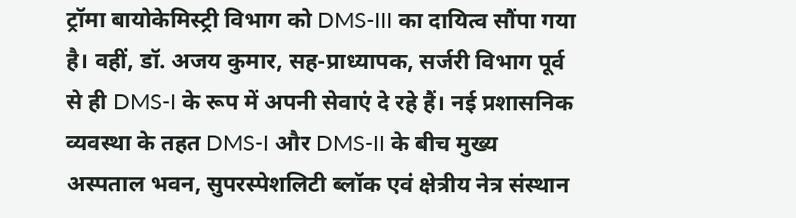ट्रॉमा बायोकेमिस्ट्री विभाग को DMS-III का दायित्व सौंपा गया है। वहीं, डॉ. अजय कुमार, सह-प्राध्यापक, सर्जरी विभाग पूर्व से ही DMS-I के रूप में अपनी सेवाएं दे रहे हैं। नई प्रशासनिक व्यवस्था के तहत DMS-I और DMS-II के बीच मुख्य अस्पताल भवन, सुपरस्पेशलिटी ब्लॉक एवं क्षेत्रीय नेत्र संस्थान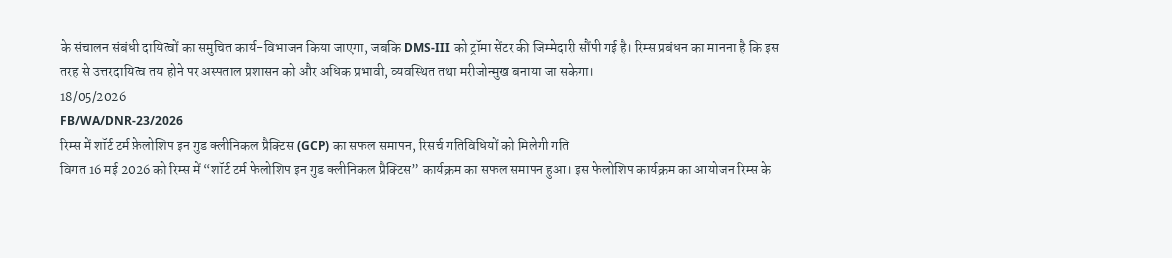के संचालन संबंधी दायित्वों का समुचित कार्य-विभाजन किया जाएगा, जबकि DMS-III को ट्रॉमा सेंटर की जिम्मेदारी सौंपी गई है। रिम्स प्रबंधन का मानना है कि इस तरह से उत्तरदायित्व तय होने पर अस्पताल प्रशासन को और अधिक प्रभावी, व्यवस्थित तथा मरीजोन्मुख बनाया जा सकेगा।
18/05/2026
FB/WA/DNR-23/2026
रिम्स में शॉर्ट टर्म फ़ेलोशिप इन गुड क्लीनिकल प्रैक्टिस (GCP) का सफल समापन, रिसर्च गतिविधियों को मिलेगी गति
विगत 16 मई 2026 को रिम्स में “शॉर्ट टर्म फेलोशिप इन गुड क्लीनिकल प्रैक्टिस” कार्यक्रम का सफल समापन हुआ। इस फेलोशिप कार्यक्रम का आयोजन रिम्स के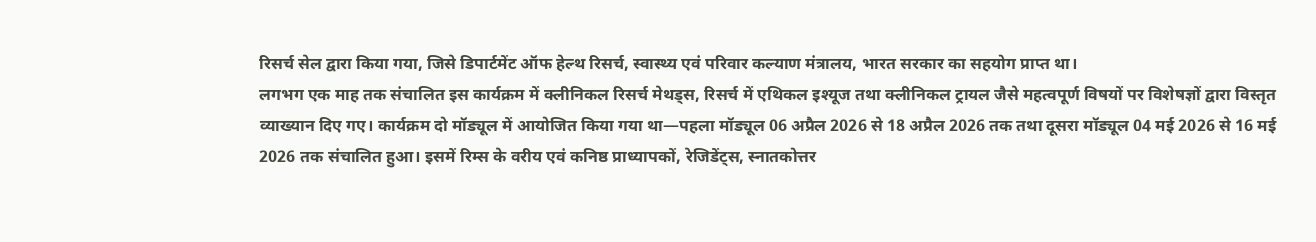रिसर्च सेल द्वारा किया गया, जिसे डिपार्टमेंट ऑफ हेल्थ रिसर्च, स्वास्थ्य एवं परिवार कल्याण मंत्रालय, भारत सरकार का सहयोग प्राप्त था।
लगभग एक माह तक संचालित इस कार्यक्रम में क्लीनिकल रिसर्च मेथड्स, रिसर्च में एथिकल इश्यूज तथा क्लीनिकल ट्रायल जैसे महत्वपूर्ण विषयों पर विशेषज्ञों द्वारा विस्तृत व्याख्यान दिए गए। कार्यक्रम दो मॉड्यूल में आयोजित किया गया था—पहला मॉड्यूल 06 अप्रैल 2026 से 18 अप्रैल 2026 तक तथा दूसरा मॉड्यूल 04 मई 2026 से 16 मई 2026 तक संचालित हुआ। इसमें रिम्स के वरीय एवं कनिष्ठ प्राध्यापकों, रेजिडेंट्स, स्नातकोत्तर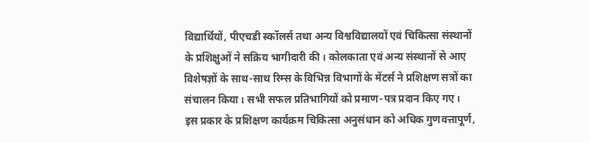विद्यार्थियों, पीएचडी स्कॉलर्स तथा अन्य विश्वविद्यालयों एवं चिकित्सा संस्थानों के प्रशिक्षुओं ने सक्रिय भागीदारी की। कोलकाता एवं अन्य संस्थानों से आए विशेषज्ञों के साथ-साथ रिम्स के विभिन्न विभागों के मेंटर्स ने प्रशिक्षण सत्रों का संचालन किया। सभी सफल प्रतिभागियों को प्रमाण-पत्र प्रदान किए गए।
इस प्रकार के प्रशिक्षण कार्यक्रम चिकित्सा अनुसंधान को अधिक गुणवत्तापूर्ण,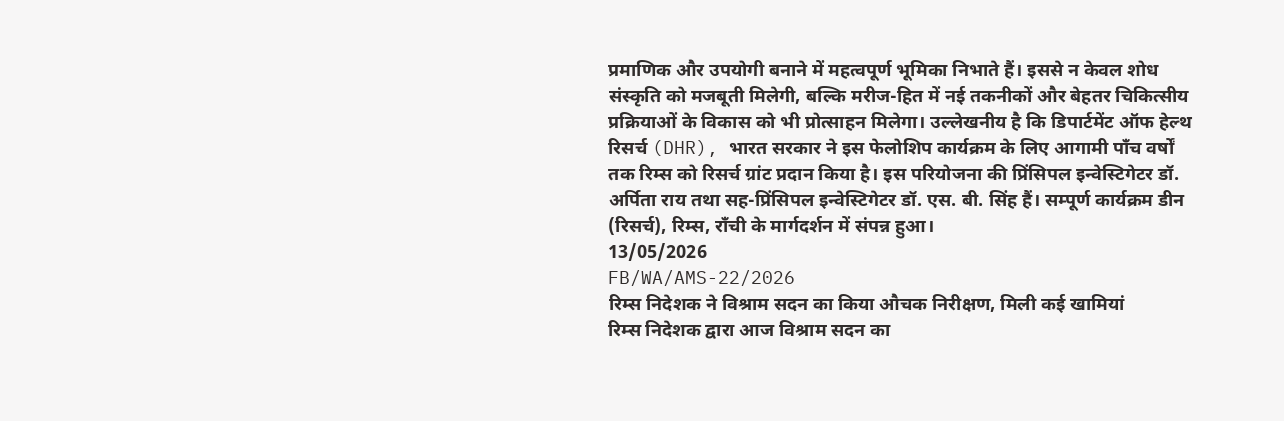प्रमाणिक और उपयोगी बनाने में महत्वपूर्ण भूमिका निभाते हैं। इससे न केवल शोध संस्कृति को मजबूती मिलेगी, बल्कि मरीज-हित में नई तकनीकों और बेहतर चिकित्सीय प्रक्रियाओं के विकास को भी प्रोत्साहन मिलेगा। उल्लेखनीय है कि डिपार्टमेंट ऑफ हेल्थ रिसर्च (DHR), भारत सरकार ने इस फेलोशिप कार्यक्रम के लिए आगामी पाँच वर्षों तक रिम्स को रिसर्च ग्रांट प्रदान किया है। इस परियोजना की प्रिंसिपल इन्वेस्टिगेटर डॉ. अर्पिता राय तथा सह-प्रिंसिपल इन्वेस्टिगेटर डॉ. एस. बी. सिंह हैं। सम्पूर्ण कार्यक्रम डीन (रिसर्च), रिम्स, राँची के मार्गदर्शन में संपन्न हुआ।
13/05/2026
FB/WA/AMS-22/2026
रिम्स निदेशक ने विश्राम सदन का किया औचक निरीक्षण, मिली कई खामियां
रिम्स निदेशक द्वारा आज विश्राम सदन का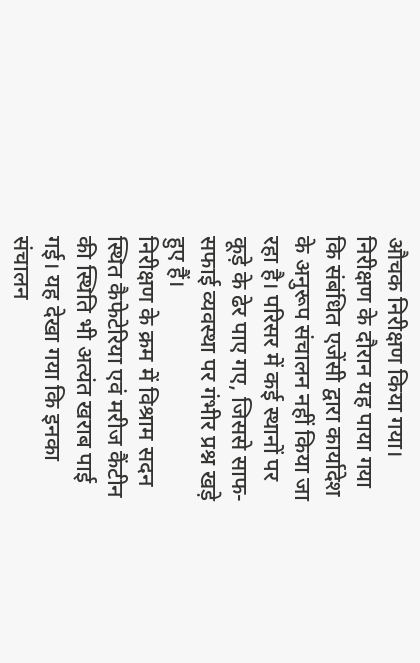औचक निरीक्षण किया गया। निरीक्षण के दौरान यह पाया गया कि संबंधित एजेंसी द्वारा कार्यादेश के अनुरूप संचालन नहीं किया जा रहा है। परिसर में कई स्थानों पर कूड़े के ढेर पाए गए, जिससे साफ-सफाई व्यवस्था पर गंभीर प्रश्न खड़े हुए हैं।
निरीक्षण के क्रम में विश्राम सदन स्थित कैफेटेरिया एवं मरीज कैंटीन की स्थिति भी अत्यंत खराब पाई गई। यह देखा गया कि इनका संचालन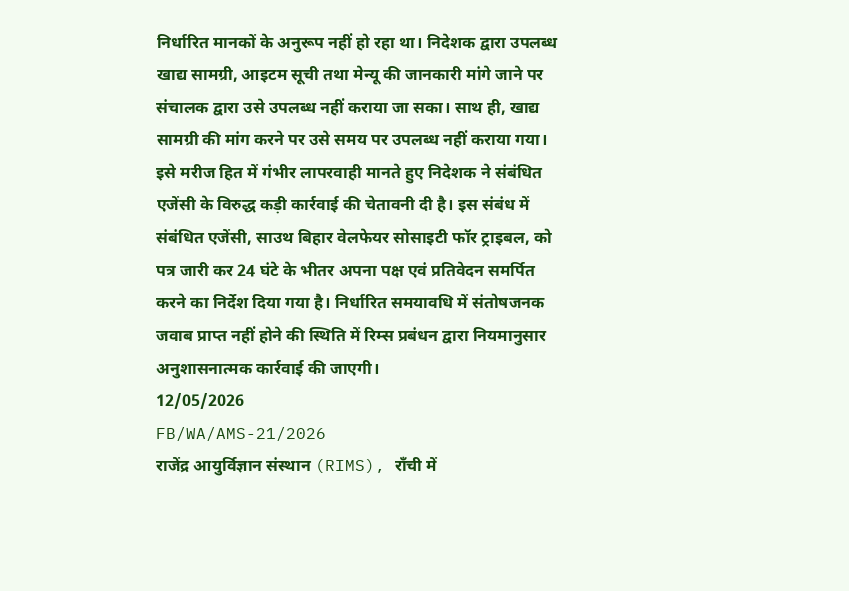निर्धारित मानकों के अनुरूप नहीं हो रहा था। निदेशक द्वारा उपलब्ध खाद्य सामग्री, आइटम सूची तथा मेन्यू की जानकारी मांगे जाने पर संचालक द्वारा उसे उपलब्ध नहीं कराया जा सका। साथ ही, खाद्य सामग्री की मांग करने पर उसे समय पर उपलब्ध नहीं कराया गया।
इसे मरीज हित में गंभीर लापरवाही मानते हुए निदेशक ने संबंधित एजेंसी के विरुद्ध कड़ी कार्रवाई की चेतावनी दी है। इस संबंध में संबंधित एजेंसी, साउथ बिहार वेलफेयर सोसाइटी फॉर ट्राइबल, को पत्र जारी कर 24 घंटे के भीतर अपना पक्ष एवं प्रतिवेदन समर्पित करने का निर्देश दिया गया है। निर्धारित समयावधि में संतोषजनक जवाब प्राप्त नहीं होने की स्थिति में रिम्स प्रबंधन द्वारा नियमानुसार अनुशासनात्मक कार्रवाई की जाएगी।
12/05/2026
FB/WA/AMS-21/2026
राजेंद्र आयुर्विज्ञान संस्थान (RIMS), राँची में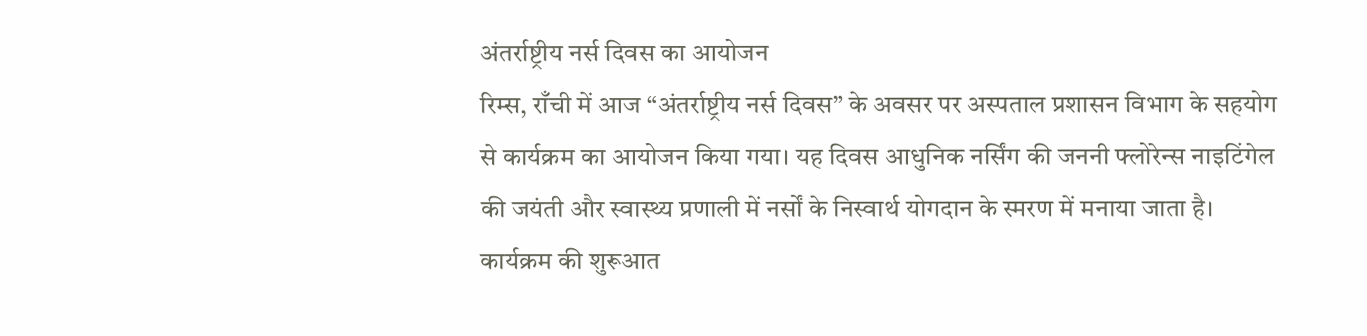अंतर्राष्ट्रीय नर्स दिवस का आयोजन
रिम्स, राँची में आज “अंतर्राष्ट्रीय नर्स दिवस” के अवसर पर अस्पताल प्रशासन विभाग के सहयोग से कार्यक्रम का आयोजन किया गया। यह दिवस आधुनिक नर्सिंग की जननी फ्लोरेन्स नाइटिंगेल की जयंती और स्वास्थ्य प्रणाली में नर्सों के निस्वार्थ योगदान के स्मरण में मनाया जाता है।
कार्यक्रम की शुरूआत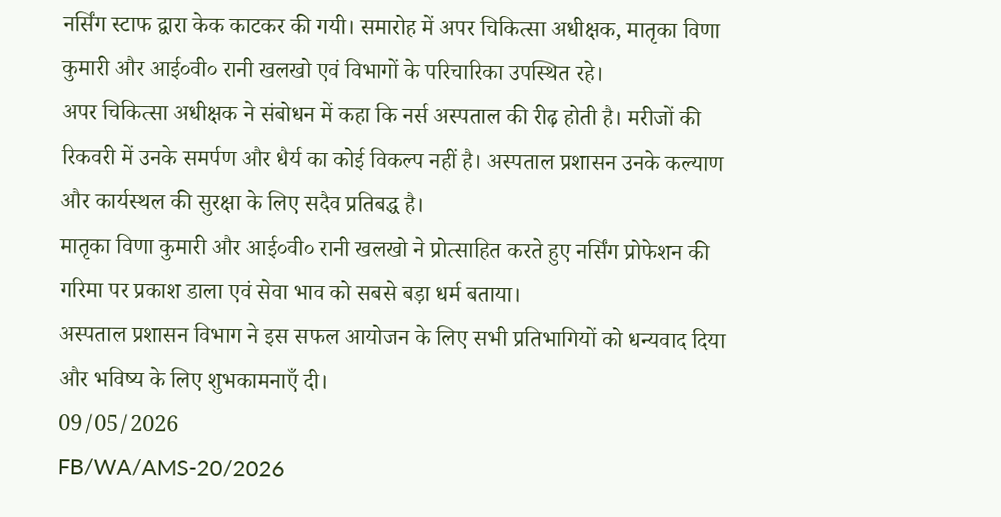नर्सिंग स्टाफ द्वारा केक काटकर की गयी। समारोह में अपर चिकित्सा अधीक्षक, मातृका विणा कुमारी और आई०वी० रानी खलखो एवं विभागों के परिचारिका उपस्थित रहे।
अपर चिकित्सा अधीक्षक ने संबोधन में कहा कि नर्स अस्पताल की रीढ़ होती है। मरीजों की रिकवरी में उनके समर्पण और धैर्य का कोई विकल्प नहीं है। अस्पताल प्रशासन उनके कल्याण और कार्यस्थल की सुरक्षा के लिए सदैव प्रतिबद्ध है।
मातृका विणा कुमारी और आई०वी० रानी खलखो ने प्रोत्साहित करते हुए नर्सिंग प्रोफेशन की गरिमा पर प्रकाश डाला एवं सेवा भाव को सबसे बड़ा धर्म बताया।
अस्पताल प्रशासन विभाग ने इस सफल आयोजन के लिए सभी प्रतिभागियों को धन्यवाद दिया और भविष्य के लिए शुभकामनाएँ दी।
09/05/2026
FB/WA/AMS-20/2026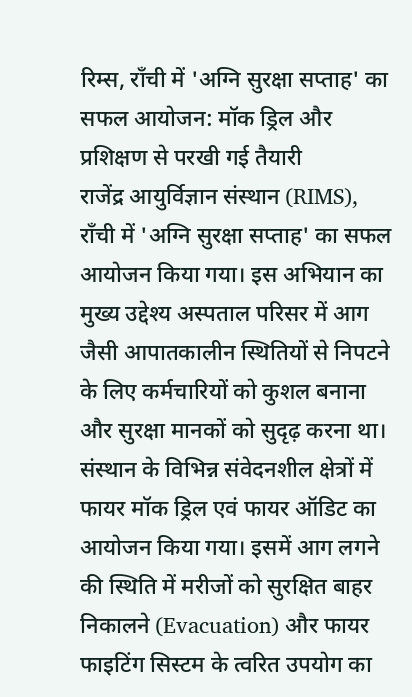रिम्स, राँची में 'अग्नि सुरक्षा सप्ताह' का सफल आयोजन: मॉक ड्रिल और प्रशिक्षण से परखी गई तैयारी
राजेंद्र आयुर्विज्ञान संस्थान (RIMS), राँची में 'अग्नि सुरक्षा सप्ताह' का सफल आयोजन किया गया। इस अभियान का मुख्य उद्देश्य अस्पताल परिसर में आग जैसी आपातकालीन स्थितियों से निपटने के लिए कर्मचारियों को कुशल बनाना और सुरक्षा मानकों को सुदृढ़ करना था। संस्थान के विभिन्न संवेदनशील क्षेत्रों में फायर मॉक ड्रिल एवं फायर ऑडिट का आयोजन किया गया। इसमें आग लगने की स्थिति में मरीजों को सुरक्षित बाहर निकालने (Evacuation) और फायर फाइटिंग सिस्टम के त्वरित उपयोग का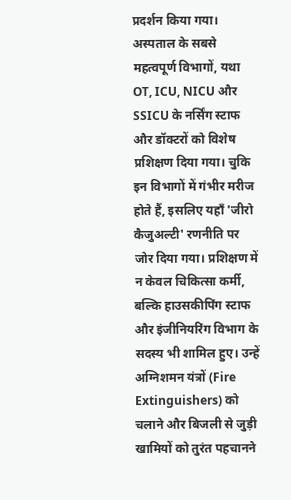प्रदर्शन किया गया।
अस्पताल के सबसे महत्वपूर्ण विभागों, यथा OT, ICU, NICU और SSICU के नर्सिंग स्टाफ और डॉक्टरों को विशेष प्रशिक्षण दिया गया। चुकि इन विभागों में गंभीर मरीज होते हैं, इसलिए यहाँ 'जीरो कैजुअल्टी' रणनीति पर जोर दिया गया। प्रशिक्षण में न केवल चिकित्सा कर्मी, बल्कि हाउसकीपिंग स्टाफ और इंजीनियरिंग विभाग के सदस्य भी शामिल हुए। उन्हें अग्निशमन यंत्रों (Fire Extinguishers) को चलाने और बिजली से जुड़ी खामियों को तुरंत पहचानने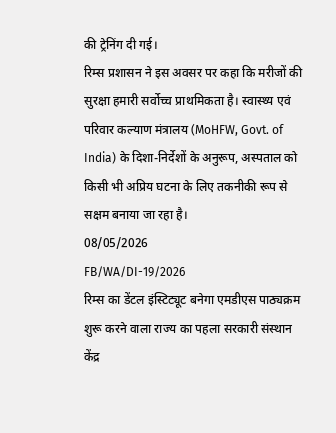की ट्रेनिंग दी गई।
रिम्स प्रशासन ने इस अवसर पर कहा कि मरीजों की सुरक्षा हमारी सर्वोच्च प्राथमिकता है। स्वास्थ्य एवं परिवार कल्याण मंत्रालय (MoHFW, Govt. of India) के दिशा-निर्देशों के अनुरूप, अस्पताल को किसी भी अप्रिय घटना के लिए तकनीकी रूप से सक्षम बनाया जा रहा है।
08/05/2026
FB/WA/DI-19/2026
रिम्स का डेंटल इंस्टिट्यूट बनेगा एमडीएस पाठ्यक्रम शुरू करने वाला राज्य का पहला सरकारी संस्थान
केंद्र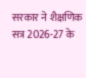सरकार ने शैक्षणिक सत्र 2026-27 के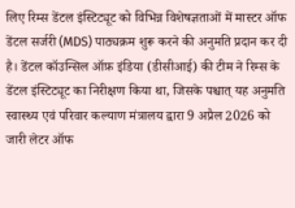लिए रिम्स डेंटल इंस्टिट्यूट को विभिन्न विशेषज्ञताओं में मास्टर ऑफ डेंटल सर्जरी (MDS) पाठ्यक्रम शुरू करने की अनुमति प्रदान कर दी है। डेंटल कॉउन्सिल ऑफ़ इंडिया (डीसीआई) की टीम ने रिम्स के डेंटल इंस्टिट्यूट का निरीक्षण किया था, जिसके पश्चात् यह अनुमति स्वास्थ्य एवं परिवार कल्याण मंत्रालय द्वारा 9 अप्रैल 2026 को जारी लेटर ऑफ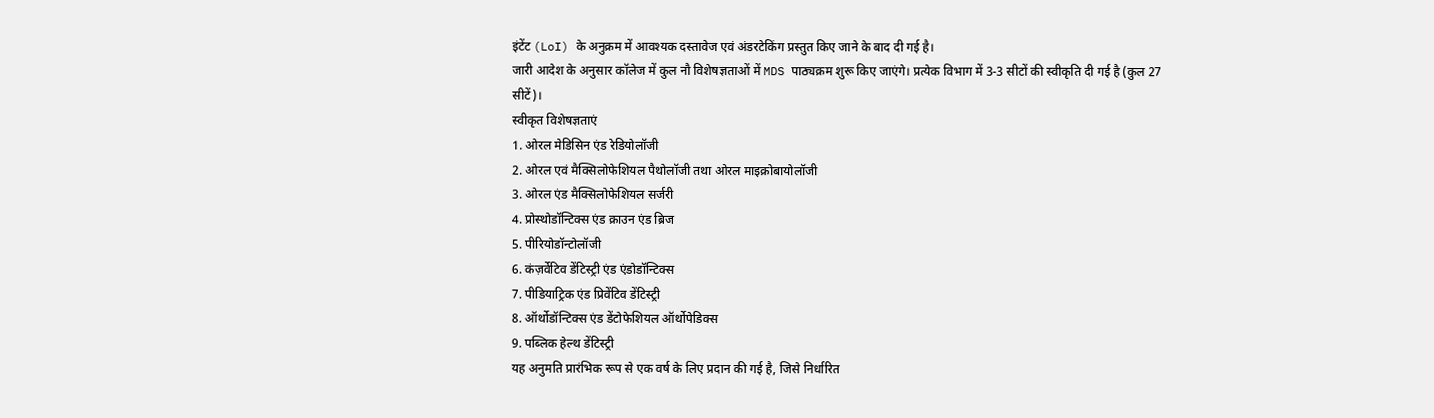इंटेंट (LoI) के अनुक्रम में आवश्यक दस्तावेज एवं अंडरटेकिंग प्रस्तुत किए जाने के बाद दी गई है।
जारी आदेश के अनुसार कॉलेज में कुल नौ विशेषज्ञताओं में MDS पाठ्यक्रम शुरू किए जाएंगे। प्रत्येक विभाग में 3-3 सीटों की स्वीकृति दी गई है (कुल 27 सीटें)।
स्वीकृत विशेषज्ञताएं
1. ओरल मेडिसिन एंड रेडियोलॉजी
2. ओरल एवं मैक्सिलोफेशियल पैथोलॉजी तथा ओरल माइक्रोबायोलॉजी
3. ओरल एंड मैक्सिलोफेशियल सर्जरी
4. प्रोस्थोडॉन्टिक्स एंड क्राउन एंड ब्रिज
5. पीरियोडॉन्टोलॉजी
6. कंज़र्वेटिव डेंटिस्ट्री एंड एंडोडॉन्टिक्स
7. पीडियाट्रिक एंड प्रिवेंटिव डेंटिस्ट्री
8. ऑर्थोडॉन्टिक्स एंड डेंटोफेशियल ऑर्थोपेडिक्स
9. पब्लिक हेल्थ डेंटिस्ट्री
यह अनुमति प्रारंभिक रूप से एक वर्ष के लिए प्रदान की गई है, जिसे निर्धारित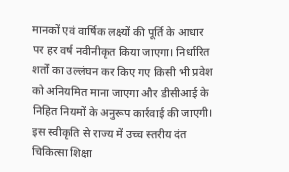मानकों एवं वार्षिक लक्ष्यों की पूर्ति के आधार पर हर वर्ष नवीनीकृत किया जाएगा। निर्धारित शर्तों का उल्लंघन कर किए गए किसी भी प्रवेश को अनियमित माना जाएगा और डीसीआई के निहित नियमों के अनुरूप कार्रवाई की जाएगी। इस स्वीकृति से राज्य में उच्च स्तरीय दंत चिकित्सा शिक्षा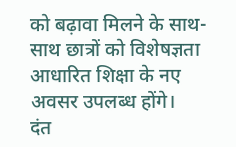को बढ़ावा मिलने के साथ-साथ छात्रों को विशेषज्ञता आधारित शिक्षा के नए अवसर उपलब्ध होंगे।
दंत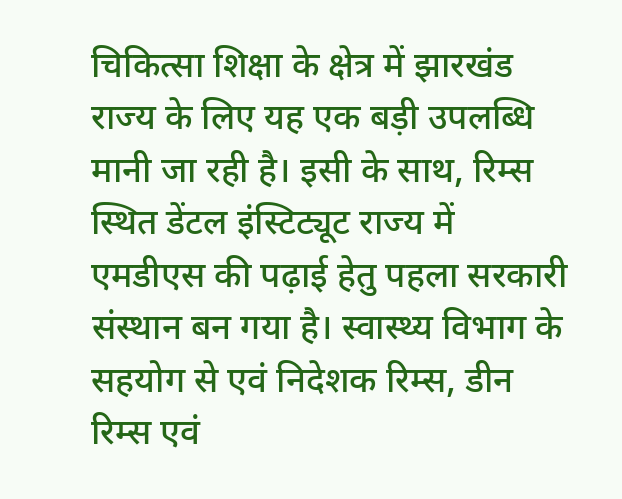चिकित्सा शिक्षा के क्षेत्र में झारखंड राज्य के लिए यह एक बड़ी उपलब्धि मानी जा रही है। इसी के साथ, रिम्स स्थित डेंटल इंस्टिट्यूट राज्य में एमडीएस की पढ़ाई हेतु पहला सरकारी संस्थान बन गया है। स्वास्थ्य विभाग के सहयोग से एवं निदेशक रिम्स, डीन रिम्स एवं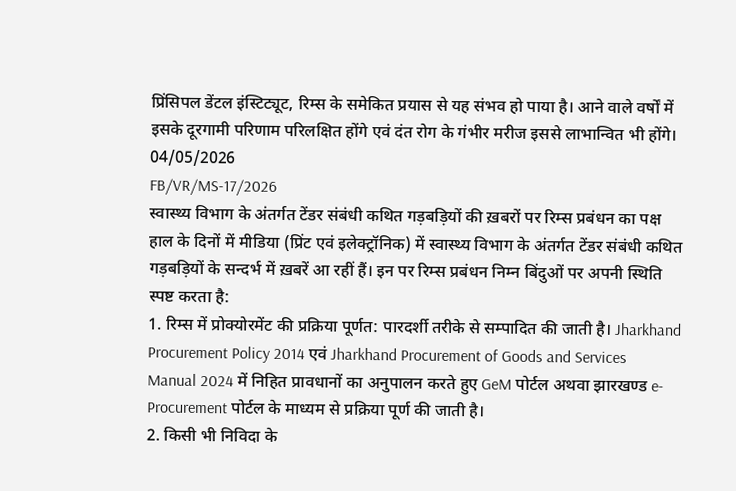प्रिंसिपल डेंटल इंस्टिट्यूट, रिम्स के समेकित प्रयास से यह संभव हो पाया है। आने वाले वर्षों में इसके दूरगामी परिणाम परिलक्षित होंगे एवं दंत रोग के गंभीर मरीज इससे लाभान्वित भी होंगे।
04/05/2026
FB/VR/MS-17/2026
स्वास्थ्य विभाग के अंतर्गत टेंडर संबंधी कथित गड़बड़ियों की ख़बरों पर रिम्स प्रबंधन का पक्ष
हाल के दिनों में मीडिया (प्रिंट एवं इलेक्ट्रॉनिक) में स्वास्थ्य विभाग के अंतर्गत टेंडर संबंधी कथित गड़बड़ियों के सन्दर्भ में ख़बरें आ रहीं हैं। इन पर रिम्स प्रबंधन निम्न बिंदुओं पर अपनी स्थिति स्पष्ट करता है:
1. रिम्स में प्रोक्योरमेंट की प्रक्रिया पूर्णत: पारदर्शी तरीके से सम्पादित की जाती है। Jharkhand Procurement Policy 2014 एवं Jharkhand Procurement of Goods and Services Manual 2024 में निहित प्रावधानों का अनुपालन करते हुए GeM पोर्टल अथवा झारखण्ड e-Procurement पोर्टल के माध्यम से प्रक्रिया पूर्ण की जाती है।
2. किसी भी निविदा के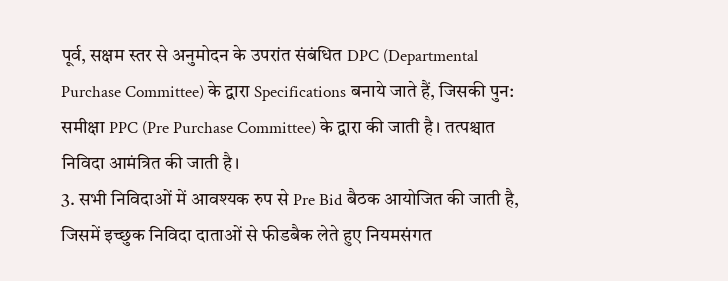पूर्व, सक्षम स्तर से अनुमोदन के उपरांत संबंधित DPC (Departmental Purchase Committee) के द्वारा Specifications बनाये जाते हैं, जिसकी पुन: समीक्षा PPC (Pre Purchase Committee) के द्वारा की जाती है। तत्पश्चात निविदा आमंत्रित की जाती है।
3. सभी निविदाओं में आवश्यक रुप से Pre Bid बैठक आयोजित की जाती है, जिसमें इच्छुक निविदा दाताओं से फीडबैक लेते हुए नियमसंगत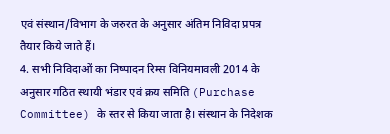एवं संस्थान/विभाग के जरुरत के अनुसार अंतिम निविदा प्रपत्र तैयार किये जाते हैं।
4. सभी निविदाओं का निष्पादन रिम्स विनियमावली 2014 के अनुसार गठित स्थायी भंडार एवं क्रय समिति (Purchase Committee) के स्तर से किया जाता है। संस्थान के निदेशक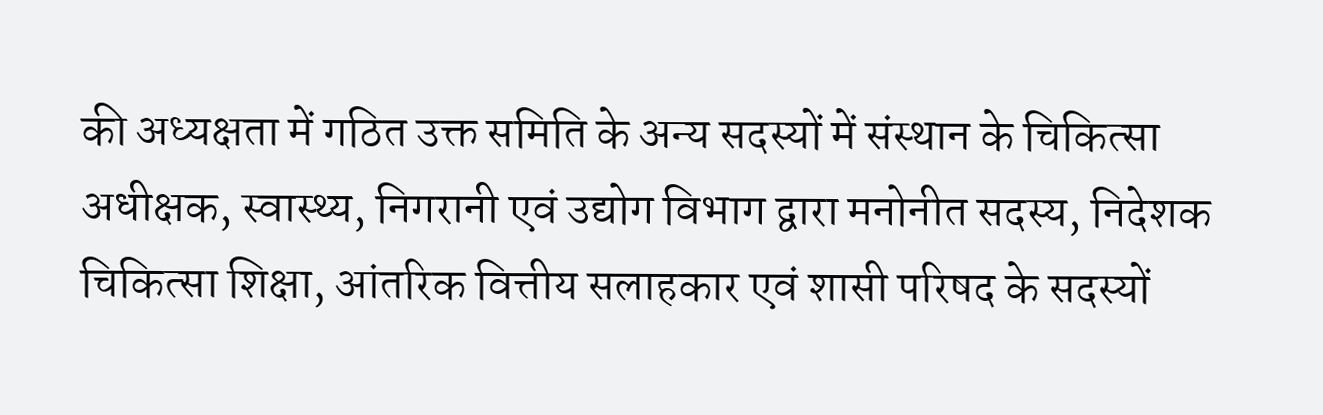की अध्यक्षता में गठित उक्त समिति के अन्य सदस्यों में संस्थान के चिकित्सा अधीक्षक, स्वास्थ्य, निगरानी एवं उद्योग विभाग द्वारा मनोनीत सदस्य, निदेशक चिकित्सा शिक्षा, आंतरिक वित्तीय सलाहकार एवं शासी परिषद के सदस्यों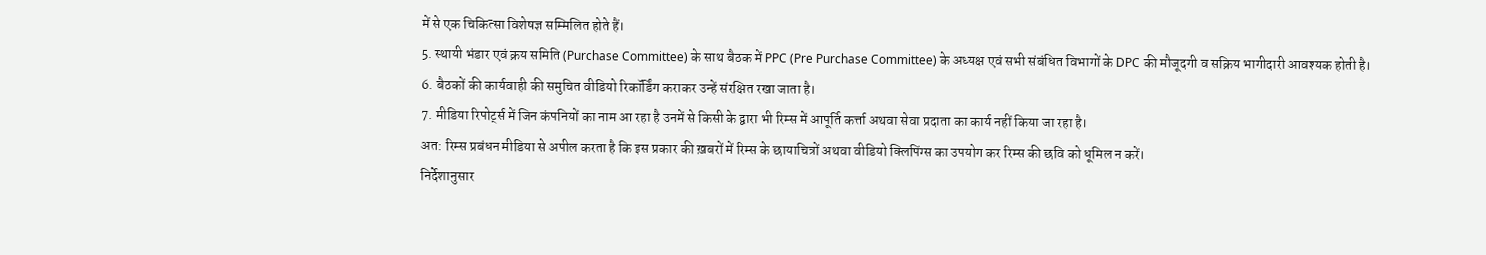में से एक चिकित्सा विशेषज्ञ सम्मिलित होते हैं।
5. स्थायी भंडार एवं क्रय समिति (Purchase Committee) के साथ बैठक में PPC (Pre Purchase Committee) के अध्यक्ष एवं सभी संबंधित विभागों के DPC की मौजूदगी व सक्रिय भागीदारी आवश्यक होती है।
6. बैठकों की कार्यवाही की समुचित वीडियो रिकॉर्डिंग कराकर उन्हें संरक्षित रखा जाता है।
7. मीडिया रिपोर्ट्स में जिन कंपनियों का नाम आ रहा है उनमें से किसी के द्वारा भी रिम्स में आपूर्ति कर्त्ता अथवा सेवा प्रदाता का कार्य नहीं किया जा रहा है।
अत: रिम्स प्रबंधन मीडिया से अपील करता है कि इस प्रकार की ख़बरों में रिम्स के छायाचित्रों अथवा वीडियो क्लिपिंग्स का उपयोग कर रिम्स की छवि को धूमिल न करें।
निर्देशानुसार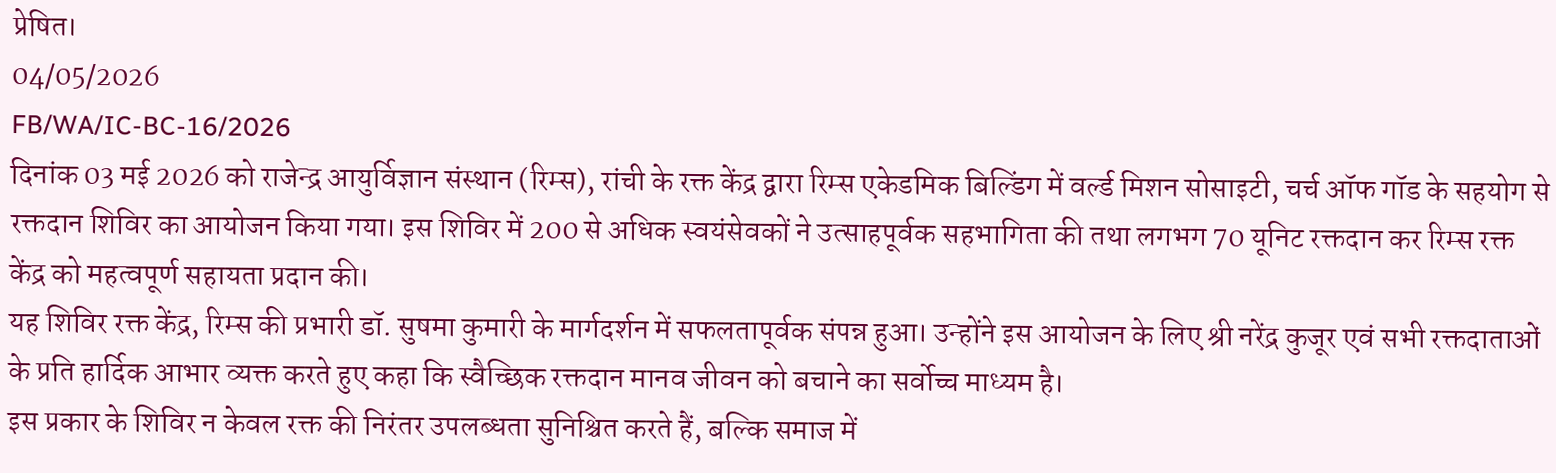प्रेषित।
04/05/2026
FB/WA/IC-BC-16/2026
दिनांक 03 मई 2026 को राजेन्द्र आयुर्विज्ञान संस्थान (रिम्स), रांची के रक्त केंद्र द्वारा रिम्स एकेडमिक बिल्डिंग में वर्ल्ड मिशन सोसाइटी, चर्च ऑफ गॉड के सहयोग से रक्तदान शिविर का आयोजन किया गया। इस शिविर में 200 से अधिक स्वयंसेवकों ने उत्साहपूर्वक सहभागिता की तथा लगभग 70 यूनिट रक्तदान कर रिम्स रक्त केंद्र को महत्वपूर्ण सहायता प्रदान की।
यह शिविर रक्त केंद्र, रिम्स की प्रभारी डॉ. सुषमा कुमारी के मार्गदर्शन में सफलतापूर्वक संपन्न हुआ। उन्होंने इस आयोजन के लिए श्री नरेंद्र कुजूर एवं सभी रक्तदाताओं के प्रति हार्दिक आभार व्यक्त करते हुए कहा कि स्वैच्छिक रक्तदान मानव जीवन को बचाने का सर्वोच्च माध्यम है।
इस प्रकार के शिविर न केवल रक्त की निरंतर उपलब्धता सुनिश्चित करते हैं, बल्कि समाज में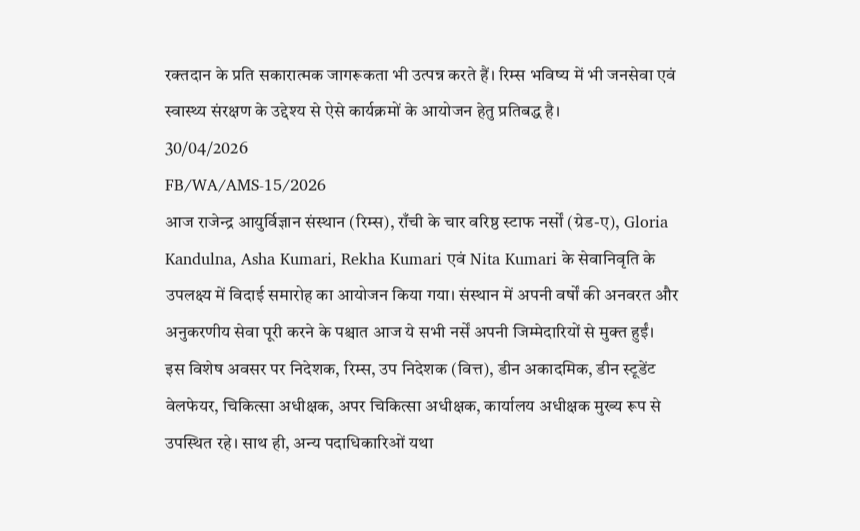रक्तदान के प्रति सकारात्मक जागरूकता भी उत्पन्न करते हैं। रिम्स भविष्य में भी जनसेवा एवं स्वास्थ्य संरक्षण के उद्देश्य से ऐसे कार्यक्रमों के आयोजन हेतु प्रतिबद्ध है।
30/04/2026
FB/WA/AMS-15/2026
आज राजेन्द्र आयुर्विज्ञान संस्थान (रिम्स), राँची के चार वरिष्ठ स्टाफ नर्सों (ग्रेड-ए), Gloria Kandulna, Asha Kumari, Rekha Kumari एवं Nita Kumari के सेवानिवृति के उपलक्ष्य में विदाई समारोह का आयोजन किया गया। संस्थान में अपनी वर्षों की अनवरत और अनुकरणीय सेवा पूरी करने के पश्चात आज ये सभी नर्सें अपनी जिम्मेदारियों से मुक्त हुईं।
इस विशेष अवसर पर निदेशक, रिम्स, उप निदेशक (वित्त), डीन अकादमिक, डीन स्टूडेंट वेलफेयर, चिकित्सा अधीक्षक, अपर चिकित्सा अधीक्षक, कार्यालय अधीक्षक मुख्य रूप से उपस्थित रहे। साथ ही, अन्य पदाधिकारिओं यथा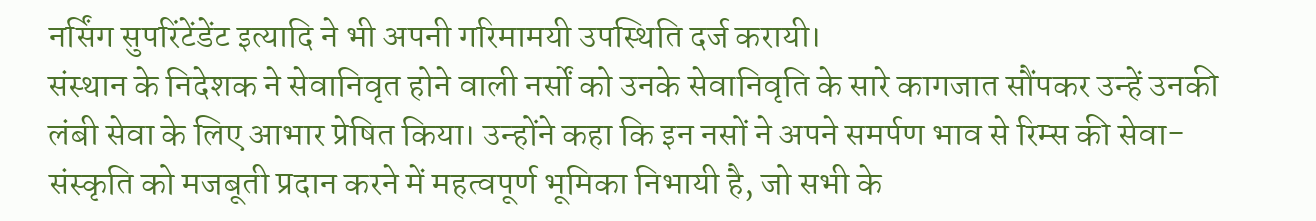नर्सिंग सुपरिंटेंडेंट इत्यादि ने भी अपनी गरिमामयी उपस्थिति दर्ज करायी।
संस्थान के निदेशक ने सेवानिवृत होने वाली नर्सों को उनके सेवानिवृति के सारे कागजात सौंपकर उन्हें उनकी लंबी सेवा के लिए आभार प्रेषित किया। उन्होंने कहा कि इन नसों ने अपने समर्पण भाव से रिम्स की सेवा-संस्कृति को मजबूती प्रदान करने में महत्वपूर्ण भूमिका निभायी है, जो सभी के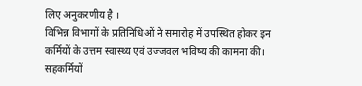लिए अनुकरणीय है ।
विभिन्न विभागों के प्रतिनिधिओं ने समारोह में उपस्थित होकर इन कर्मियों के उत्तम स्वास्थ्य एवं उज्जवल भविष्य की कामना की।
सहकर्मियों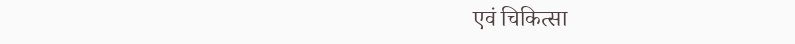एवं चिकित्सा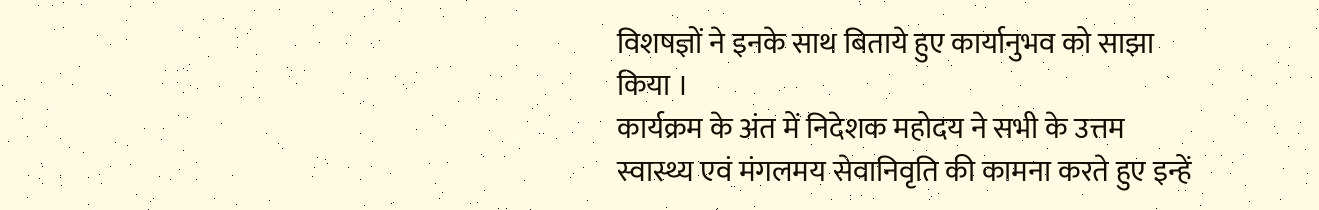विशषज्ञों ने इनके साथ बिताये हुए कार्यानुभव को साझा किया ।
कार्यक्रम के अंत में निदेशक महोदय ने सभी के उत्तम स्वास्थ्य एवं मंगलमय सेवानिवृति की कामना करते हुए इन्हें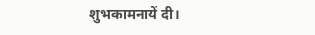शुभकामनायें दी।